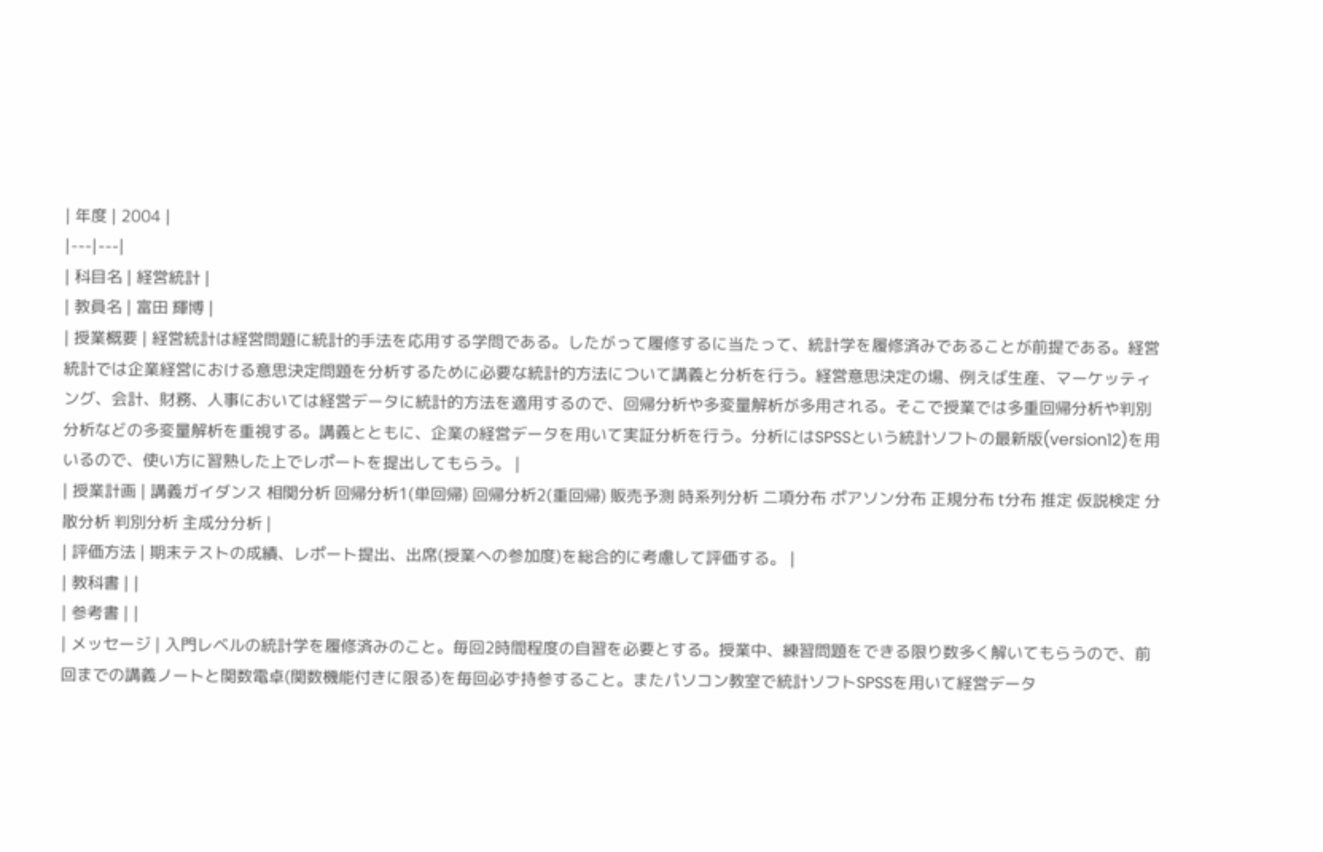| 年度 | 2004 |
|---|---|
| 科目名 | 経営統計 |
| 教員名 | 富田 輝博 |
| 授業概要 | 経営統計は経営問題に統計的手法を応用する学問である。したがって履修するに当たって、統計学を履修済みであることが前提である。経営統計では企業経営における意思決定問題を分析するために必要な統計的方法について講義と分析を行う。経営意思決定の場、例えば生産、マーケッティング、会計、財務、人事においては経営データに統計的方法を適用するので、回帰分析や多変量解析が多用される。そこで授業では多重回帰分析や判別分析などの多変量解析を重視する。講義とともに、企業の経営データを用いて実証分析を行う。分析にはSPSSという統計ソフトの最新版(version12)を用いるので、使い方に習熟した上でレポートを提出してもらう。 |
| 授業計画 | 講義ガイダンス 相関分析 回帰分析1(単回帰) 回帰分析2(重回帰) 販売予測 時系列分析 二項分布 ポアソン分布 正規分布 t分布 推定 仮説検定 分散分析 判別分析 主成分分析 |
| 評価方法 | 期末テストの成績、レポート提出、出席(授業への参加度)を総合的に考慮して評価する。 |
| 教科書 | |
| 参考書 | |
| メッセージ | 入門レベルの統計学を履修済みのこと。毎回2時間程度の自習を必要とする。授業中、練習問題をできる限り数多く解いてもらうので、前回までの講義ノートと関数電卓(関数機能付きに限る)を毎回必ず持参すること。またパソコン教室で統計ソフトSPSSを用いて経営データ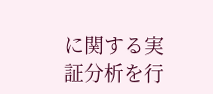に関する実証分析を行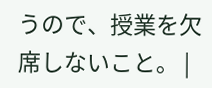うので、授業を欠席しないこと。 |